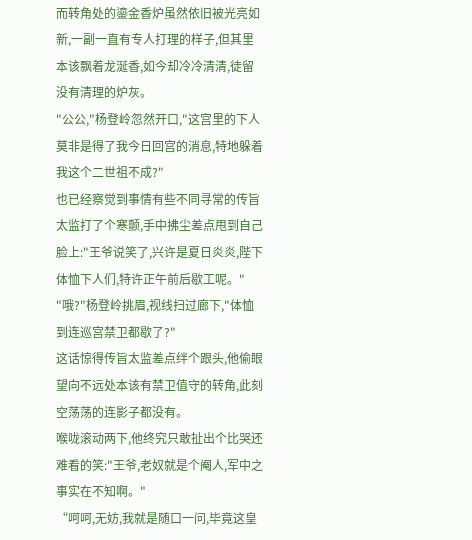而转角处的鎏金香炉虽然依旧被光亮如新,一副一直有专人打理的样子,但其里本该飘着龙涎香,如今却冷冷清清,徒留没有清理的炉灰。
"公公,"杨登岭忽然开口,"这宫里的下人莫非是得了我今日回宫的消息,特地躲着我这个二世祖不成?"
也已经察觉到事情有些不同寻常的传旨太监打了个寒颤,手中拂尘差点甩到自己脸上:"王爷说笑了,兴许是夏日炎炎,陛下体恤下人们,特许正午前后歇工呢。"
"哦?"杨登岭挑眉,视线扫过廊下,"体恤到连巡宫禁卫都歇了?"
这话惊得传旨太监差点绊个跟头,他偷眼望向不远处本该有禁卫值守的转角,此刻空荡荡的连影子都没有。
喉咙滚动两下,他终究只敢扯出个比哭还难看的笑:"王爷,老奴就是个阉人,军中之事实在不知啊。"
“呵呵,无妨,我就是随口一问,毕竟这皇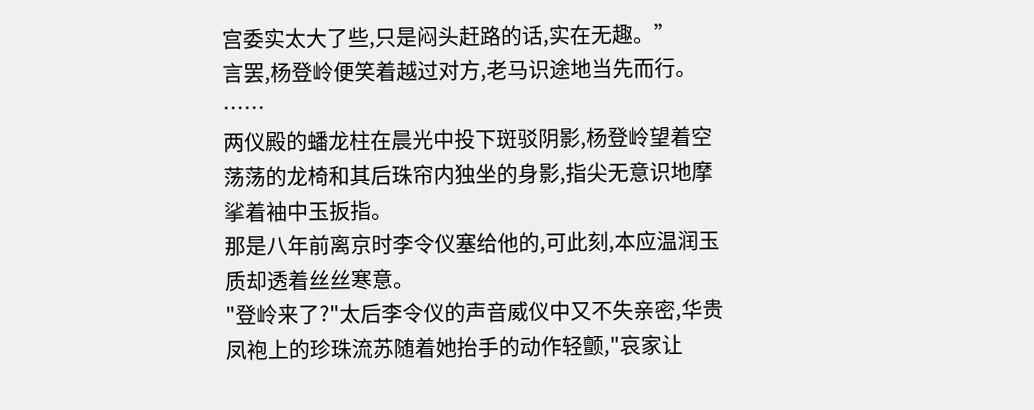宫委实太大了些,只是闷头赶路的话,实在无趣。”
言罢,杨登岭便笑着越过对方,老马识途地当先而行。
……
两仪殿的蟠龙柱在晨光中投下斑驳阴影,杨登岭望着空荡荡的龙椅和其后珠帘内独坐的身影,指尖无意识地摩挲着袖中玉扳指。
那是八年前离京时李令仪塞给他的,可此刻,本应温润玉质却透着丝丝寒意。
"登岭来了?"太后李令仪的声音威仪中又不失亲密,华贵凤袍上的珍珠流苏随着她抬手的动作轻颤,"哀家让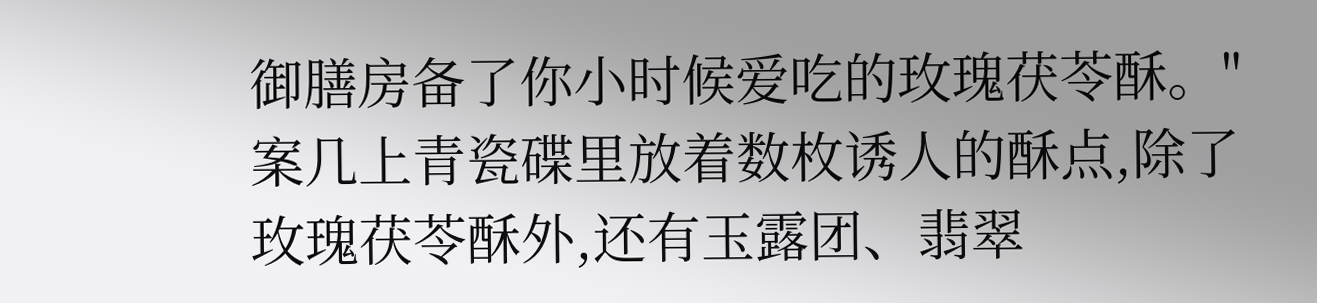御膳房备了你小时候爱吃的玫瑰茯苓酥。"
案几上青瓷碟里放着数枚诱人的酥点,除了玫瑰茯苓酥外,还有玉露团、翡翠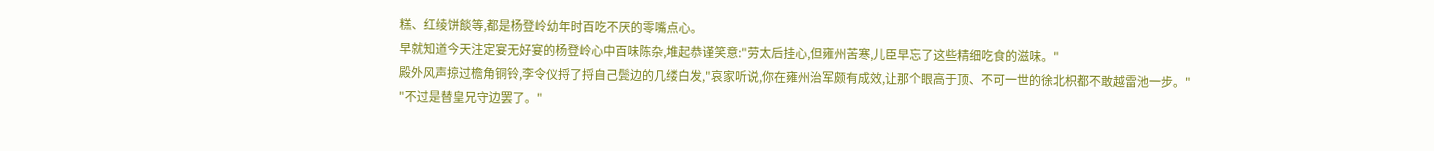糕、红绫饼餤等,都是杨登岭幼年时百吃不厌的零嘴点心。
早就知道今天注定宴无好宴的杨登岭心中百味陈杂,堆起恭谨笑意:"劳太后挂心,但雍州苦寒,儿臣早忘了这些精细吃食的滋味。"
殿外风声掠过檐角铜铃,李令仪捋了捋自己鬓边的几缕白发,"哀家听说,你在雍州治军颇有成效,让那个眼高于顶、不可一世的徐北枳都不敢越雷池一步。"
"不过是替皇兄守边罢了。"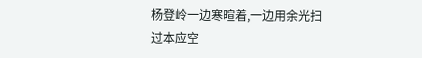杨登岭一边寒暄着,一边用余光扫过本应空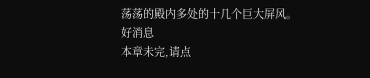荡荡的殿内多处的十几个巨大屏风。
好消息
本章未完,请点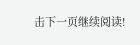击下一页继续阅读!